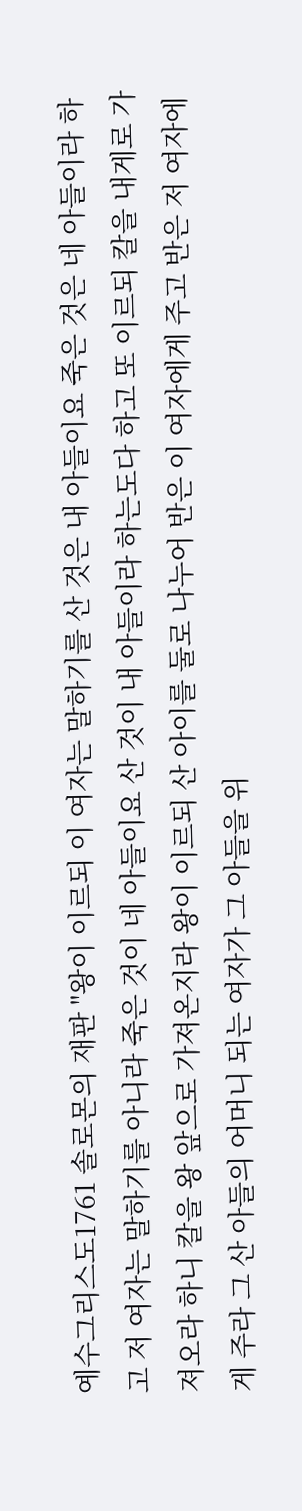예수그리스도1761 솔로몬의 재판 "왕이 이르되 이 여자는 말하기를 산 것은 내 아들이요 죽은 것은 네 아들이라 하고 저 여자는 말하기를 아니라 죽은 것이 네 아들이요 산 것이 내 아들이라 하는도다 하고 또 이르되 칼을 내게로 가져오라 하니 칼을 왕 앞으로 가져온지라 왕이 이르되 산 아이를 둘로 나누어 반은 이 여자에게 주고 반은 저 여자에게 주라 그 산 아들의 어머니 되는 여자가 그 아들을 위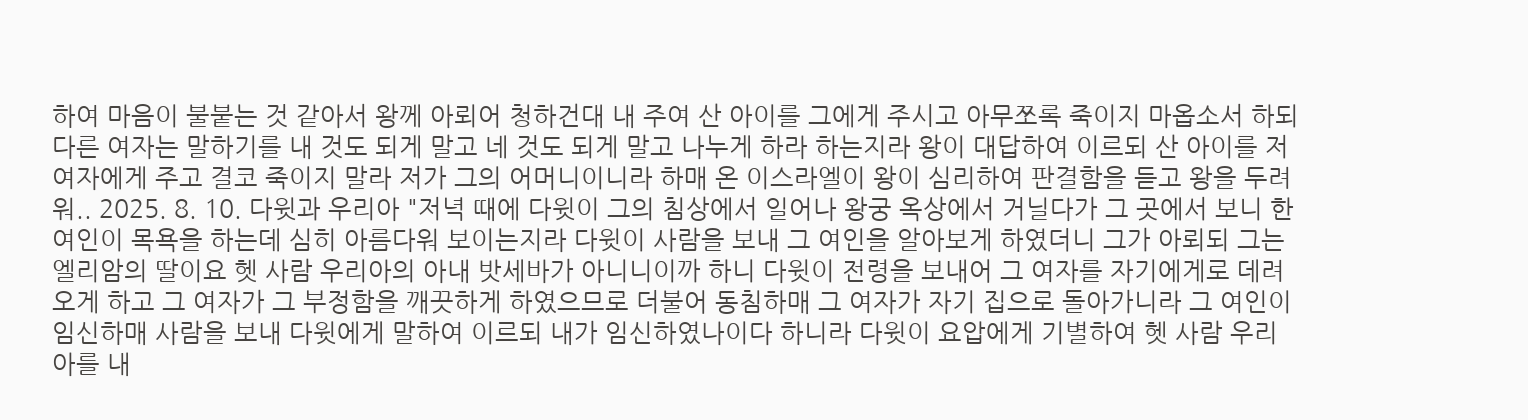하여 마음이 불붙는 것 같아서 왕께 아뢰어 청하건대 내 주여 산 아이를 그에게 주시고 아무쪼록 죽이지 마옵소서 하되 다른 여자는 말하기를 내 것도 되게 말고 네 것도 되게 말고 나누게 하라 하는지라 왕이 대답하여 이르되 산 아이를 저 여자에게 주고 결코 죽이지 말라 저가 그의 어머니이니라 하매 온 이스라엘이 왕이 심리하여 판결함을 듣고 왕을 두려워.. 2025. 8. 10. 다윗과 우리아 "저녁 때에 다윗이 그의 침상에서 일어나 왕궁 옥상에서 거닐다가 그 곳에서 보니 한 여인이 목욕을 하는데 심히 아름다워 보이는지라 다윗이 사람을 보내 그 여인을 알아보게 하였더니 그가 아뢰되 그는 엘리암의 딸이요 헷 사람 우리아의 아내 밧세바가 아니니이까 하니 다윗이 전령을 보내어 그 여자를 자기에게로 데려오게 하고 그 여자가 그 부정함을 깨끗하게 하였으므로 더불어 동침하매 그 여자가 자기 집으로 돌아가니라 그 여인이 임신하매 사람을 보내 다윗에게 말하여 이르되 내가 임신하였나이다 하니라 다윗이 요압에게 기별하여 헷 사람 우리아를 내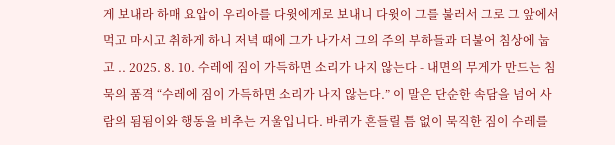게 보내라 하매 요압이 우리아를 다윗에게로 보내니 다윗이 그를 불러서 그로 그 앞에서 먹고 마시고 취하게 하니 저녁 때에 그가 나가서 그의 주의 부하들과 더불어 침상에 눕고 .. 2025. 8. 10. 수레에 짐이 가득하면 소리가 나지 않는다 - 내면의 무게가 만드는 침묵의 품격 “수레에 짐이 가득하면 소리가 나지 않는다.” 이 말은 단순한 속담을 넘어 사람의 됨됨이와 행동을 비추는 거울입니다. 바퀴가 흔들릴 틈 없이 묵직한 짐이 수레를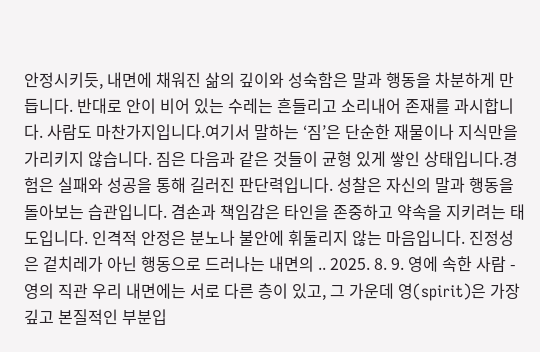안정시키듯, 내면에 채워진 삶의 깊이와 성숙함은 말과 행동을 차분하게 만듭니다. 반대로 안이 비어 있는 수레는 흔들리고 소리내어 존재를 과시합니다. 사람도 마찬가지입니다.여기서 말하는 ‘짐’은 단순한 재물이나 지식만을 가리키지 않습니다. 짐은 다음과 같은 것들이 균형 있게 쌓인 상태입니다.경험은 실패와 성공을 통해 길러진 판단력입니다. 성찰은 자신의 말과 행동을 돌아보는 습관입니다. 겸손과 책임감은 타인을 존중하고 약속을 지키려는 태도입니다. 인격적 안정은 분노나 불안에 휘둘리지 않는 마음입니다. 진정성은 겉치레가 아닌 행동으로 드러나는 내면의 .. 2025. 8. 9. 영에 속한 사람 - 영의 직관 우리 내면에는 서로 다른 층이 있고, 그 가운데 영(spirit)은 가장 깊고 본질적인 부분입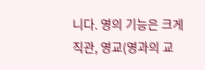니다. 영의 기능은 크게 직관, 영교(영과의 교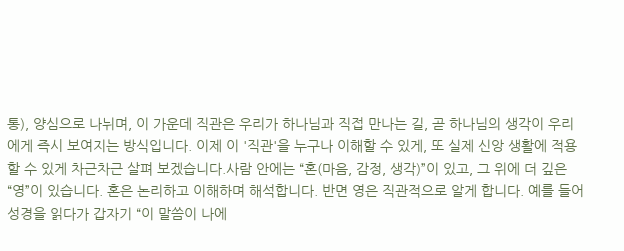통), 양심으로 나뉘며, 이 가운데 직관은 우리가 하나님과 직접 만나는 길, 곧 하나님의 생각이 우리에게 즉시 보여지는 방식입니다. 이제 이 '직관'을 누구나 이해할 수 있게, 또 실제 신앙 생활에 적용할 수 있게 차근차근 살펴 보겠습니다.사람 안에는 “혼(마음, 감정, 생각)”이 있고, 그 위에 더 깊은 “영”이 있습니다. 혼은 논리하고 이해하며 해석합니다. 반면 영은 직관적으로 알게 합니다. 예를 들어 성경을 읽다가 갑자기 “이 말씀이 나에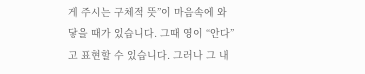게 주시는 구체적 뜻”이 마음속에 와 닿을 때가 있습니다. 그때 영이 “안다”고 표현할 수 있습니다. 그러나 그 내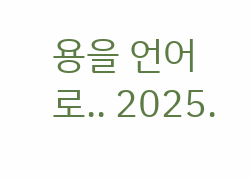용을 언어로.. 2025.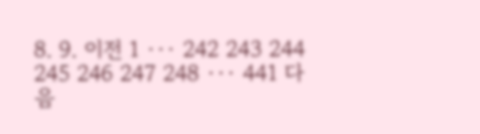8. 9. 이전 1 ··· 242 243 244 245 246 247 248 ··· 441 다음